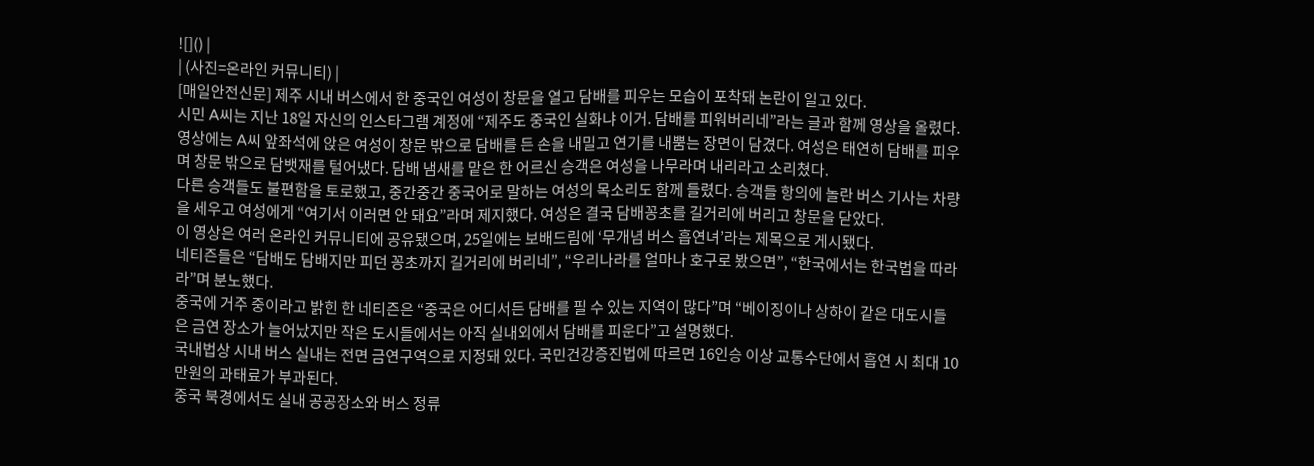![]() |
| (사진=온라인 커뮤니티) |
[매일안전신문] 제주 시내 버스에서 한 중국인 여성이 창문을 열고 담배를 피우는 모습이 포착돼 논란이 일고 있다.
시민 A씨는 지난 18일 자신의 인스타그램 계정에 “제주도 중국인 실화냐 이거. 담배를 피워버리네”라는 글과 함께 영상을 올렸다.
영상에는 A씨 앞좌석에 앉은 여성이 창문 밖으로 담배를 든 손을 내밀고 연기를 내뿜는 장면이 담겼다. 여성은 태연히 담배를 피우며 창문 밖으로 담뱃재를 털어냈다. 담배 냄새를 맡은 한 어르신 승객은 여성을 나무라며 내리라고 소리쳤다.
다른 승객들도 불편함을 토로했고, 중간중간 중국어로 말하는 여성의 목소리도 함께 들렸다. 승객들 항의에 놀란 버스 기사는 차량을 세우고 여성에게 “여기서 이러면 안 돼요”라며 제지했다. 여성은 결국 담배꽁초를 길거리에 버리고 창문을 닫았다.
이 영상은 여러 온라인 커뮤니티에 공유됐으며, 25일에는 보배드림에 ‘무개념 버스 흡연녀’라는 제목으로 게시됐다.
네티즌들은 “담배도 담배지만 피던 꽁초까지 길거리에 버리네”, “우리나라를 얼마나 호구로 봤으면”, “한국에서는 한국법을 따라라”며 분노했다.
중국에 거주 중이라고 밝힌 한 네티즌은 “중국은 어디서든 담배를 필 수 있는 지역이 많다”며 “베이징이나 상하이 같은 대도시들은 금연 장소가 늘어났지만 작은 도시들에서는 아직 실내외에서 담배를 피운다”고 설명했다.
국내법상 시내 버스 실내는 전면 금연구역으로 지정돼 있다. 국민건강증진법에 따르면 16인승 이상 교통수단에서 흡연 시 최대 10만원의 과태료가 부과된다.
중국 북경에서도 실내 공공장소와 버스 정류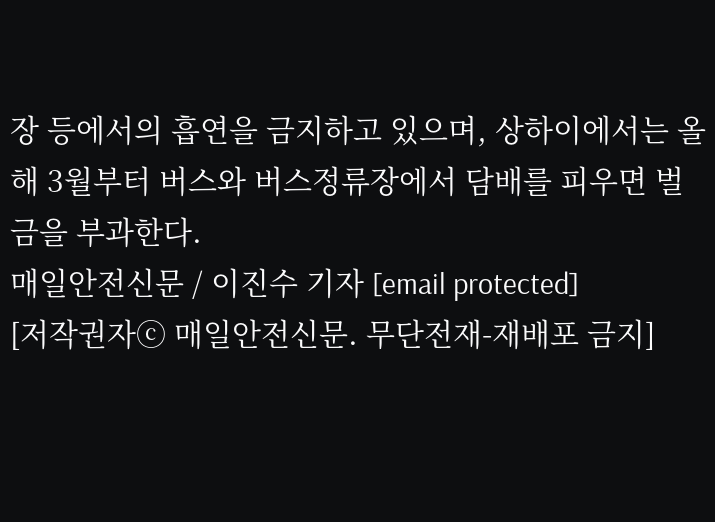장 등에서의 흡연을 금지하고 있으며, 상하이에서는 올해 3월부터 버스와 버스정류장에서 담배를 피우면 벌금을 부과한다.
매일안전신문 / 이진수 기자 [email protected]
[저작권자ⓒ 매일안전신문. 무단전재-재배포 금지]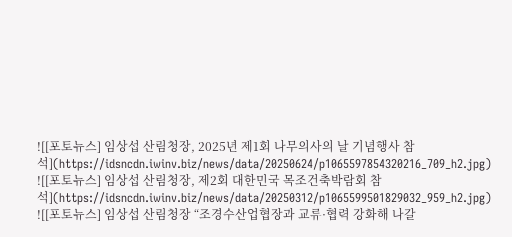![[포토뉴스] 임상섭 산림청장, 2025년 제1회 나무의사의 날 기념행사 참석](https://idsncdn.iwinv.biz/news/data/20250624/p1065597854320216_709_h2.jpg)
![[포토뉴스] 임상섭 산림청장, 제2회 대한민국 목조건축박람회 참석](https://idsncdn.iwinv.biz/news/data/20250312/p1065599501829032_959_h2.jpg)
![[포토뉴스] 임상섭 산림청장 “조경수산업협장과 교류·협력 강화해 나갈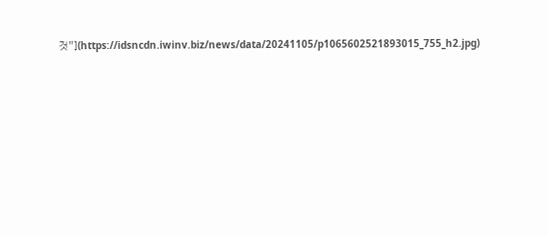것”](https://idsncdn.iwinv.biz/news/data/20241105/p1065602521893015_755_h2.jpg)